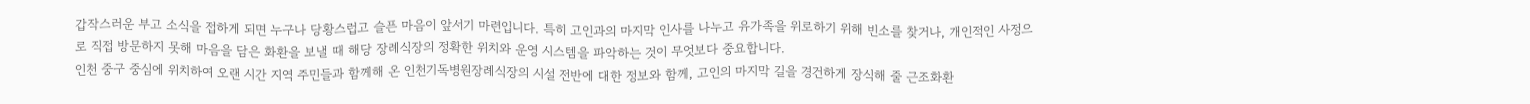갑작스러운 부고 소식을 접하게 되면 누구나 당황스럽고 슬픈 마음이 앞서기 마련입니다. 특히 고인과의 마지막 인사를 나누고 유가족을 위로하기 위해 빈소를 찾거나, 개인적인 사정으로 직접 방문하지 못해 마음을 담은 화환을 보낼 때 해당 장례식장의 정확한 위치와 운영 시스템을 파악하는 것이 무엇보다 중요합니다.
인천 중구 중심에 위치하여 오랜 시간 지역 주민들과 함께해 온 인천기독병원장례식장의 시설 전반에 대한 정보와 함께, 고인의 마지막 길을 경건하게 장식해 줄 근조화환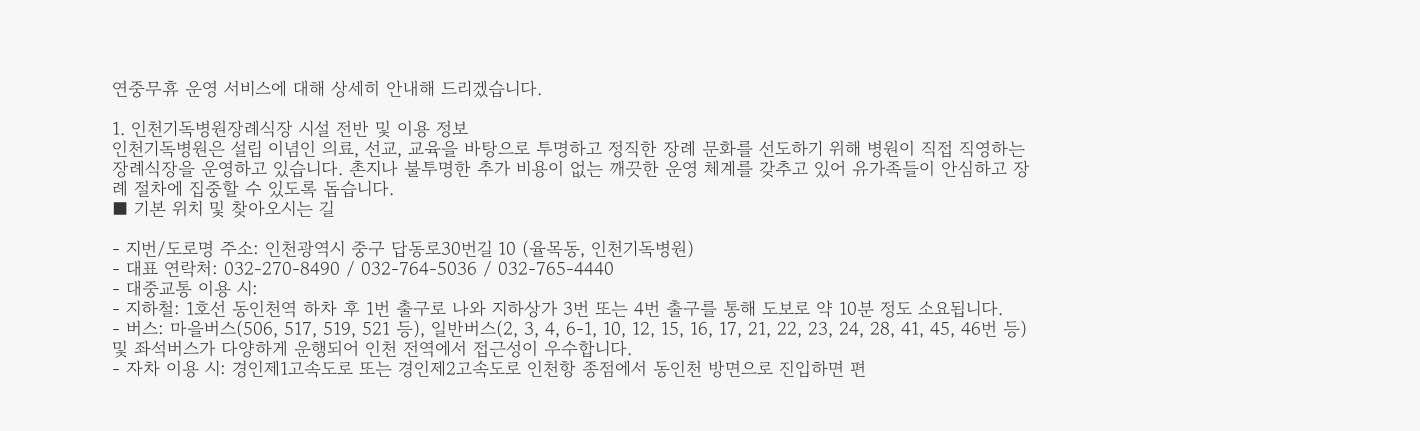연중무휴 운영 서비스에 대해 상세히 안내해 드리겠습니다.

1. 인천기독병원장례식장 시설 전반 및 이용 정보
인천기독병원은 설립 이념인 의료, 선교, 교육을 바탕으로 투명하고 정직한 장례 문화를 선도하기 위해 병원이 직접 직영하는 장례식장을 운영하고 있습니다. 촌지나 불투명한 추가 비용이 없는 깨끗한 운영 체계를 갖추고 있어 유가족들이 안심하고 장례 절차에 집중할 수 있도록 돕습니다.
■ 기본 위치 및 찾아오시는 길

- 지번/도로명 주소: 인천광역시 중구 답동로30번길 10 (율목동, 인천기독병원)
- 대표 연락처: 032-270-8490 / 032-764-5036 / 032-765-4440
- 대중교통 이용 시:
- 지하철: 1호선 동인천역 하차 후 1번 출구로 나와 지하상가 3번 또는 4번 출구를 통해 도보로 약 10분 정도 소요됩니다.
- 버스: 마을버스(506, 517, 519, 521 등), 일반버스(2, 3, 4, 6-1, 10, 12, 15, 16, 17, 21, 22, 23, 24, 28, 41, 45, 46번 등) 및 좌석버스가 다양하게 운행되어 인천 전역에서 접근성이 우수합니다.
- 자차 이용 시: 경인제1고속도로 또는 경인제2고속도로 인천항 종점에서 동인천 방면으로 진입하면 편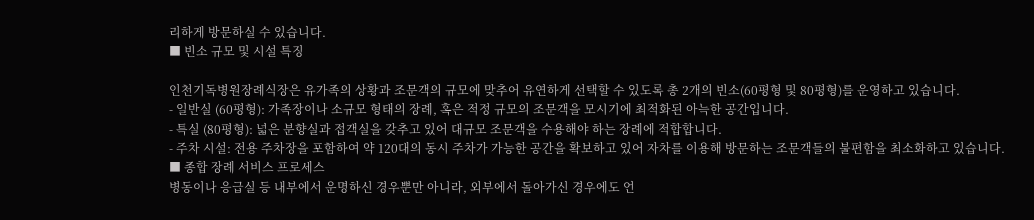리하게 방문하실 수 있습니다.
■ 빈소 규모 및 시설 특징

인천기독병원장례식장은 유가족의 상황과 조문객의 규모에 맞추어 유연하게 선택할 수 있도록 총 2개의 빈소(60평형 및 80평형)를 운영하고 있습니다.
- 일반실 (60평형): 가족장이나 소규모 형태의 장례, 혹은 적정 규모의 조문객을 모시기에 최적화된 아늑한 공간입니다.
- 특실 (80평형): 넓은 분향실과 접객실을 갖추고 있어 대규모 조문객을 수용해야 하는 장례에 적합합니다.
- 주차 시설: 전용 주차장을 포함하여 약 120대의 동시 주차가 가능한 공간을 확보하고 있어 자차를 이용해 방문하는 조문객들의 불편함을 최소화하고 있습니다.
■ 종합 장례 서비스 프로세스
병동이나 응급실 등 내부에서 운명하신 경우뿐만 아니라, 외부에서 돌아가신 경우에도 언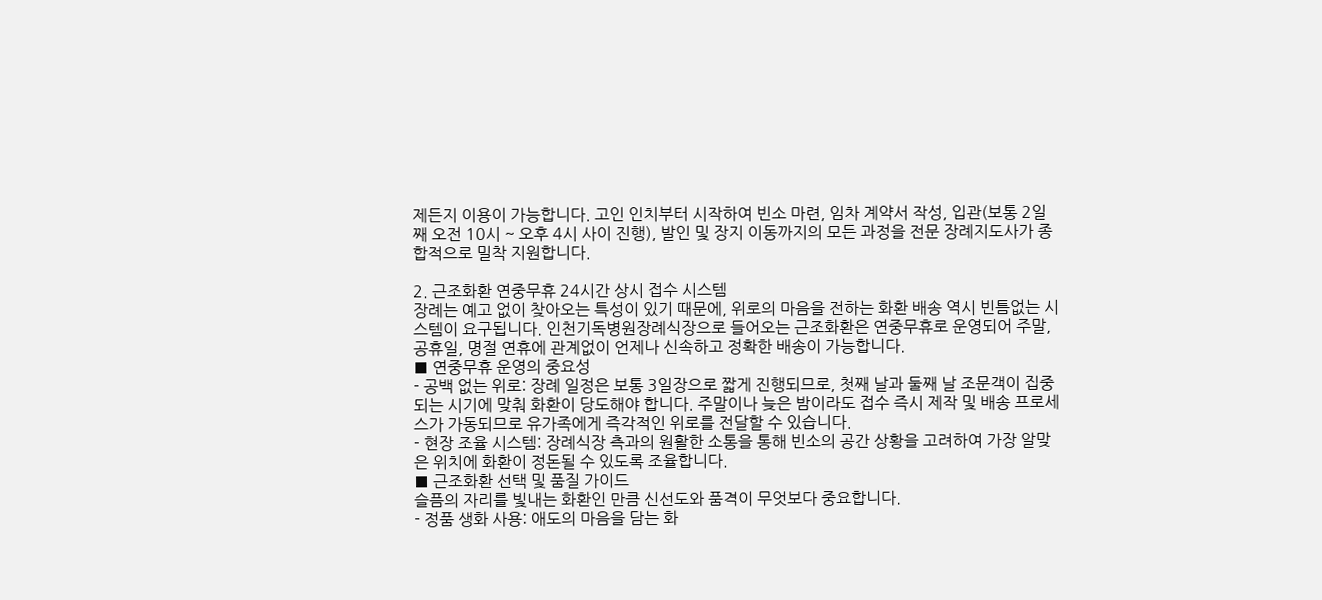제든지 이용이 가능합니다. 고인 인치부터 시작하여 빈소 마련, 임차 계약서 작성, 입관(보통 2일째 오전 10시 ~ 오후 4시 사이 진행), 발인 및 장지 이동까지의 모든 과정을 전문 장례지도사가 종합적으로 밀착 지원합니다.

2. 근조화환 연중무휴 24시간 상시 접수 시스템
장례는 예고 없이 찾아오는 특성이 있기 때문에, 위로의 마음을 전하는 화환 배송 역시 빈틈없는 시스템이 요구됩니다. 인천기독병원장례식장으로 들어오는 근조화환은 연중무휴로 운영되어 주말, 공휴일, 명절 연휴에 관계없이 언제나 신속하고 정확한 배송이 가능합니다.
■ 연중무휴 운영의 중요성
- 공백 없는 위로: 장례 일정은 보통 3일장으로 짧게 진행되므로, 첫째 날과 둘째 날 조문객이 집중되는 시기에 맞춰 화환이 당도해야 합니다. 주말이나 늦은 밤이라도 접수 즉시 제작 및 배송 프로세스가 가동되므로 유가족에게 즉각적인 위로를 전달할 수 있습니다.
- 현장 조율 시스템: 장례식장 측과의 원활한 소통을 통해 빈소의 공간 상황을 고려하여 가장 알맞은 위치에 화환이 정돈될 수 있도록 조율합니다.
■ 근조화환 선택 및 품질 가이드
슬픔의 자리를 빛내는 화환인 만큼 신선도와 품격이 무엇보다 중요합니다.
- 정품 생화 사용: 애도의 마음을 담는 화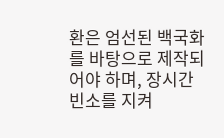환은 엄선된 백국화를 바탕으로 제작되어야 하며, 장시간 빈소를 지켜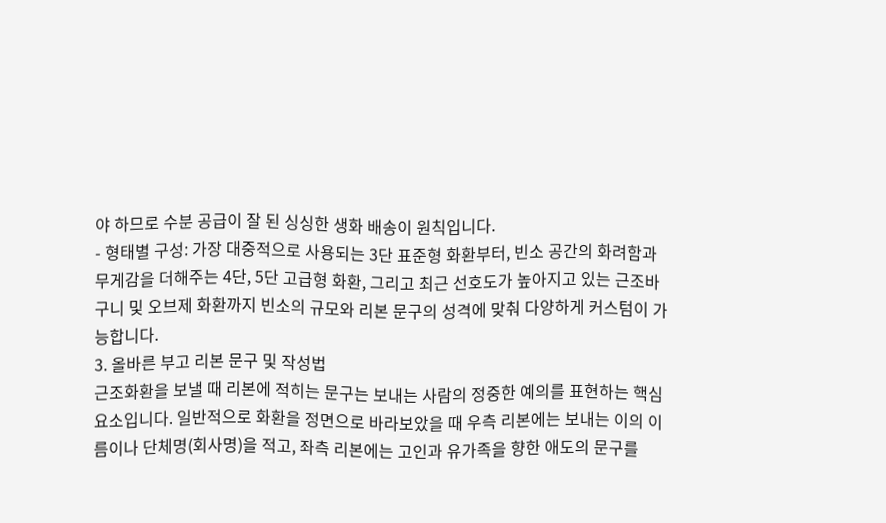야 하므로 수분 공급이 잘 된 싱싱한 생화 배송이 원칙입니다.
- 형태별 구성: 가장 대중적으로 사용되는 3단 표준형 화환부터, 빈소 공간의 화려함과 무게감을 더해주는 4단, 5단 고급형 화환, 그리고 최근 선호도가 높아지고 있는 근조바구니 및 오브제 화환까지 빈소의 규모와 리본 문구의 성격에 맞춰 다양하게 커스텀이 가능합니다.
3. 올바른 부고 리본 문구 및 작성법
근조화환을 보낼 때 리본에 적히는 문구는 보내는 사람의 정중한 예의를 표현하는 핵심 요소입니다. 일반적으로 화환을 정면으로 바라보았을 때 우측 리본에는 보내는 이의 이름이나 단체명(회사명)을 적고, 좌측 리본에는 고인과 유가족을 향한 애도의 문구를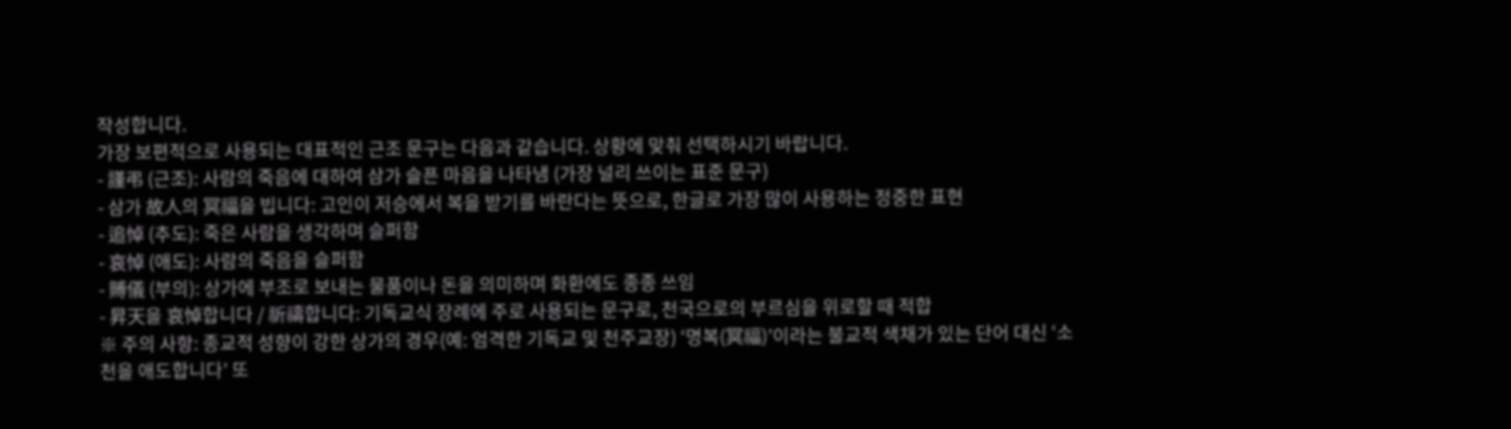작성합니다.
가장 보편적으로 사용되는 대표적인 근조 문구는 다음과 같습니다. 상황에 맞춰 선택하시기 바랍니다.
- 謹弔 (근조): 사람의 죽음에 대하여 삼가 슬픈 마음을 나타냄 (가장 널리 쓰이는 표준 문구)
- 삼가 故人의 冥福을 빕니다: 고인이 저승에서 복을 받기를 바란다는 뜻으로, 한글로 가장 많이 사용하는 정중한 표현
- 追悼 (추도): 죽은 사람을 생각하며 슬퍼함
- 哀悼 (애도): 사람의 죽음을 슬퍼함
- 賻儀 (부의): 상가에 부조로 보내는 물품이나 돈을 의미하며 화환에도 종종 쓰임
- 昇天을 哀悼합니다 / 祈禱합니다: 기독교식 장례에 주로 사용되는 문구로, 천국으로의 부르심을 위로할 때 적합
※ 주의 사항: 종교적 성향이 강한 상가의 경우(예: 엄격한 기독교 및 천주교장) ‘명복(冥福)’이라는 불교적 색채가 있는 단어 대신 ‘소천을 애도합니다’ 또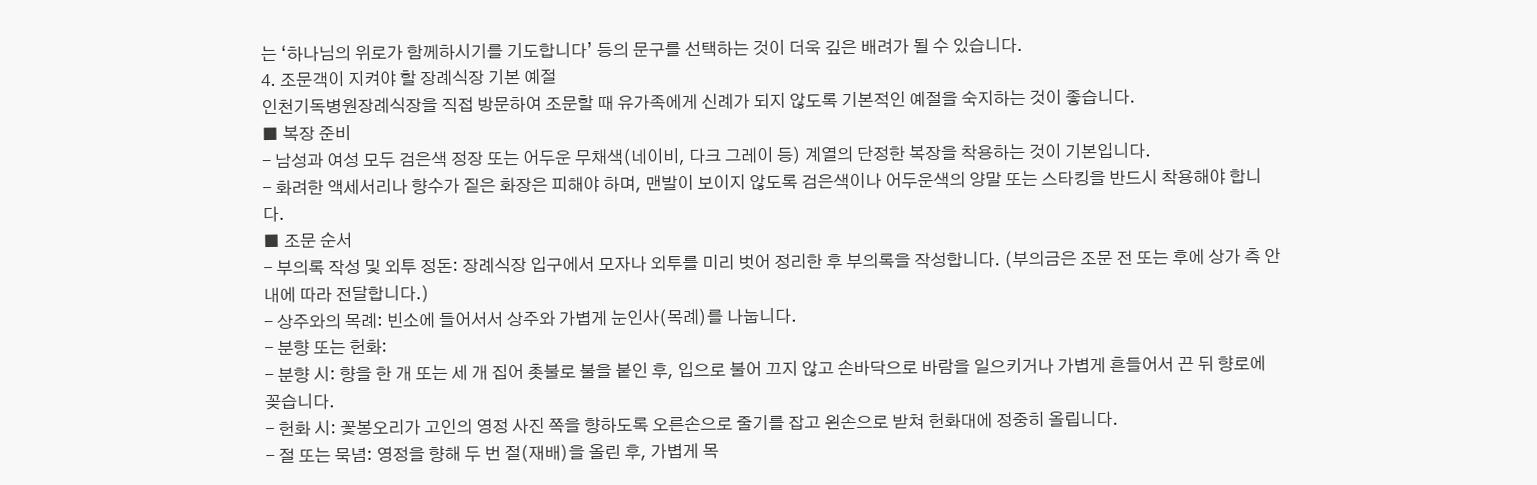는 ‘하나님의 위로가 함께하시기를 기도합니다’ 등의 문구를 선택하는 것이 더욱 깊은 배려가 될 수 있습니다.
4. 조문객이 지켜야 할 장례식장 기본 예절
인천기독병원장례식장을 직접 방문하여 조문할 때 유가족에게 신례가 되지 않도록 기본적인 예절을 숙지하는 것이 좋습니다.
■ 복장 준비
- 남성과 여성 모두 검은색 정장 또는 어두운 무채색(네이비, 다크 그레이 등) 계열의 단정한 복장을 착용하는 것이 기본입니다.
- 화려한 액세서리나 향수가 짙은 화장은 피해야 하며, 맨발이 보이지 않도록 검은색이나 어두운색의 양말 또는 스타킹을 반드시 착용해야 합니다.
■ 조문 순서
- 부의록 작성 및 외투 정돈: 장례식장 입구에서 모자나 외투를 미리 벗어 정리한 후 부의록을 작성합니다. (부의금은 조문 전 또는 후에 상가 측 안내에 따라 전달합니다.)
- 상주와의 목례: 빈소에 들어서서 상주와 가볍게 눈인사(목례)를 나눕니다.
- 분향 또는 헌화:
- 분향 시: 향을 한 개 또는 세 개 집어 촛불로 불을 붙인 후, 입으로 불어 끄지 않고 손바닥으로 바람을 일으키거나 가볍게 흔들어서 끈 뒤 향로에 꽂습니다.
- 헌화 시: 꽃봉오리가 고인의 영정 사진 쪽을 향하도록 오른손으로 줄기를 잡고 왼손으로 받쳐 헌화대에 정중히 올립니다.
- 절 또는 묵념: 영정을 향해 두 번 절(재배)을 올린 후, 가볍게 목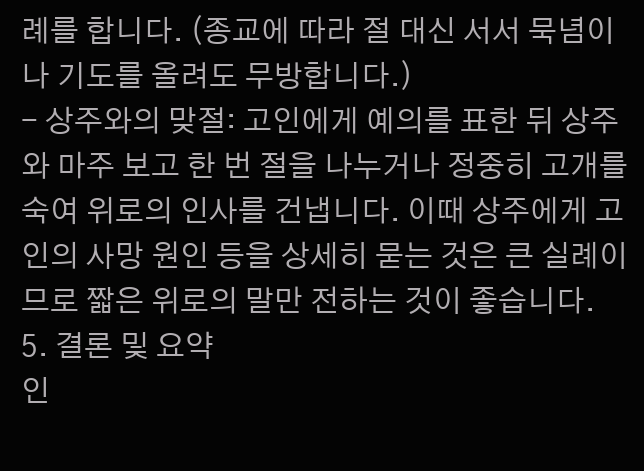례를 합니다. (종교에 따라 절 대신 서서 묵념이나 기도를 올려도 무방합니다.)
- 상주와의 맞절: 고인에게 예의를 표한 뒤 상주와 마주 보고 한 번 절을 나누거나 정중히 고개를 숙여 위로의 인사를 건냅니다. 이때 상주에게 고인의 사망 원인 등을 상세히 묻는 것은 큰 실례이므로 짧은 위로의 말만 전하는 것이 좋습니다.
5. 결론 및 요약
인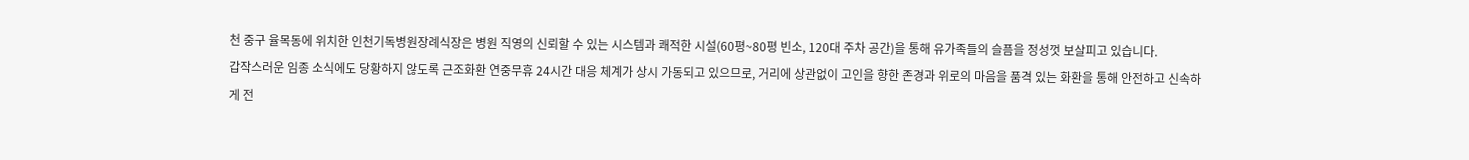천 중구 율목동에 위치한 인천기독병원장례식장은 병원 직영의 신뢰할 수 있는 시스템과 쾌적한 시설(60평~80평 빈소, 120대 주차 공간)을 통해 유가족들의 슬픔을 정성껏 보살피고 있습니다.
갑작스러운 임종 소식에도 당황하지 않도록 근조화환 연중무휴 24시간 대응 체계가 상시 가동되고 있으므로, 거리에 상관없이 고인을 향한 존경과 위로의 마음을 품격 있는 화환을 통해 안전하고 신속하게 전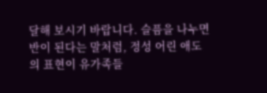달해 보시기 바랍니다. 슬픔을 나누면 반이 된다는 말처럼, 정성 어린 애도의 표현이 유가족들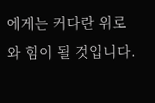에게는 커다란 위로와 힘이 될 것입니다.